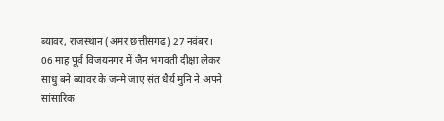ब्यावर, राजस्थान (अमर छत्तीसगढ) 27 नवंबर।
06 माह पूर्व विजयनगर में जैन भगवती दीक्षा लेकर साधु बने ब्यावर के जन्मे जाए संत धैर्य मुनि ने अपने सांसारिक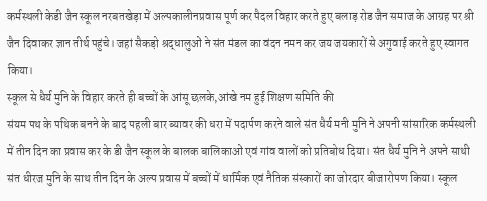कर्मस्थली केडी जैन स्कूल नरबतखेड़ा में अल्पकालीनप्रवास पूर्ण कर पैदल विहार करते हुए बलाड़ रोड जैन समाज के आग्रह पर श्री जैन दिवाकर ज्ञान तीर्थ पहुंचे। जहां सैकड़ो श्रद्धालुओं ने संत मंडल का वंदन नमन कर जय जयकारों से अगुवाई करते हुए स्वागत किया।
स्कूल से धैर्य मुनि के विहार करते ही बच्चों के आंसू छलके,आंखे नम हुई शिक्षण समिति की
संयम पथ के पथिक बनने के बाद पहली बार ब्यावर की धरा में पदार्पण करने वाले संत धैर्य मनी मुनि ने अपनी सांसारिक कर्मस्थली में तीन दिन का प्रवास कर के डी जैन स्कूल के बालक बालिकाओं एवं गांव वालों को प्रतिबोध दिया। संत धैर्य मुनि ने अपने साथी संत धीरज मुनि के साथ तीन दिन के अल्प प्रवास में बच्चों में धार्मिक एवं नैतिक संस्कारों का जोरदार बीजारोपण किया। स्कूल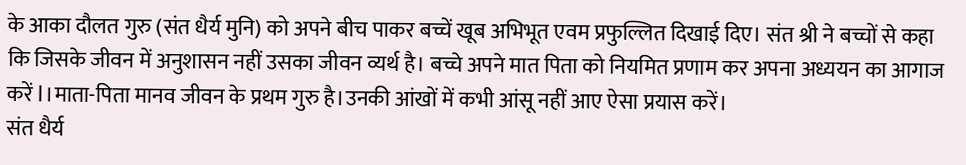के आका दौलत गुरु (संत धैर्य मुनि) को अपने बीच पाकर बच्चें खूब अभिभूत एवम प्रफुल्लित दिखाई दिए। संत श्री ने बच्चों से कहा कि जिसके जीवन में अनुशासन नहीं उसका जीवन व्यर्थ है। बच्चे अपने मात पिता को नियमित प्रणाम कर अपना अध्ययन का आगाज करें l।माता-पिता मानव जीवन के प्रथम गुरु है।उनकी आंखों में कभी आंसू नहीं आए ऐसा प्रयास करें।
संत धैर्य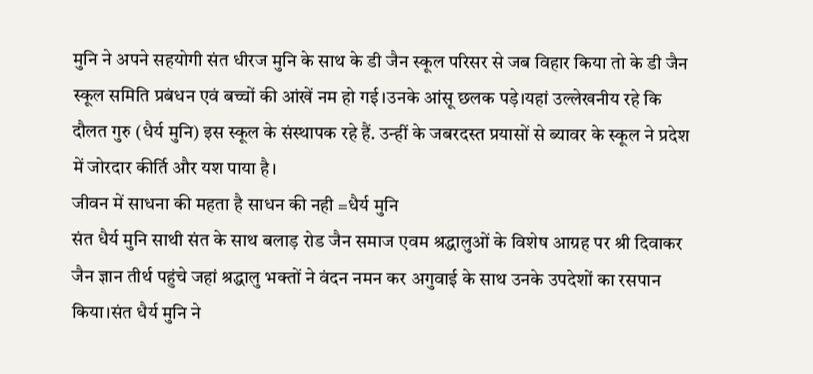मुनि ने अपने सहयोगी संत धीरज मुनि के साथ के डी जैन स्कूल परिसर से जब विहार किया तो के डी जैन स्कूल समिति प्रबंधन एवं बच्चों की आंखें नम हो गई।उनके आंसू छलक पड़े।यहां उल्लेखनीय रहे कि दौलत गुरु (धैर्य मुनि) इस स्कूल के संस्थापक रहे हैं. उन्हीं के जबरदस्त प्रयासों से ब्यावर के स्कूल ने प्रदेश में जोरदार कीर्ति और यश पाया है।
जीवन में साधना की महता है साधन की नही =धैर्य मुनि
संत धैर्य मुनि साथी संत के साथ बलाड़ रोड जैन समाज एवम श्रद्धालुओं के विशेष आग्रह पर श्री दिवाकर जैन ज्ञान तीर्थ पहुंचे जहां श्रद्धालु भक्तों ने वंदन नमन कर अगुवाई के साथ उनके उपदेशों का रसपान किया।संत धैर्य मुनि ने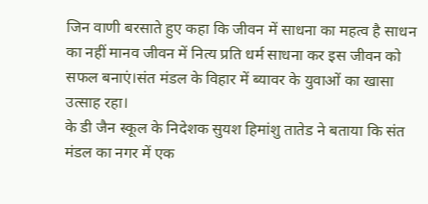जिन वाणी बरसाते हुए कहा कि जीवन में साधना का महत्व है साधन का नहीं मानव जीवन में नित्य प्रति धर्म साधना कर इस जीवन को सफल बनाएं।संत मंडल के विहार में ब्यावर के युवाओं का खासा उत्साह रहा।
के डी जैन स्कूल के निदेशक सुयश हिमांशु तातेड ने बताया कि संत मंडल का नगर में एक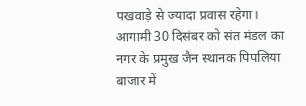पखवाड़े से ज्यादा प्रवास रहेगा। आगामी 30 दिसंबर को संत मंडल का नगर के प्रमुख जैन स्थानक पिपलिया बाजार में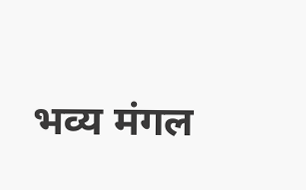भव्य मंगल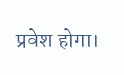प्रवेश होगा।